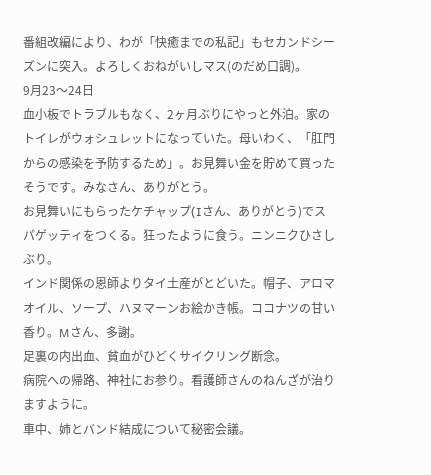番組改編により、わが「快癒までの私記」もセカンドシーズンに突入。よろしくおねがいしマス(のだめ口調)。
9月23〜24日
血小板でトラブルもなく、2ヶ月ぶりにやっと外泊。家のトイレがウォシュレットになっていた。母いわく、「肛門からの感染を予防するため」。お見舞い金を貯めて買ったそうです。みなさん、ありがとう。
お見舞いにもらったケチャップ(Iさん、ありがとう)でスパゲッティをつくる。狂ったように食う。ニンニクひさしぶり。
インド関係の恩師よりタイ土産がとどいた。帽子、アロマオイル、ソープ、ハヌマーンお絵かき帳。ココナツの甘い香り。Mさん、多謝。
足裏の内出血、貧血がひどくサイクリング断念。
病院への帰路、神社にお参り。看護師さんのねんざが治りますように。
車中、姉とバンド結成について秘密会議。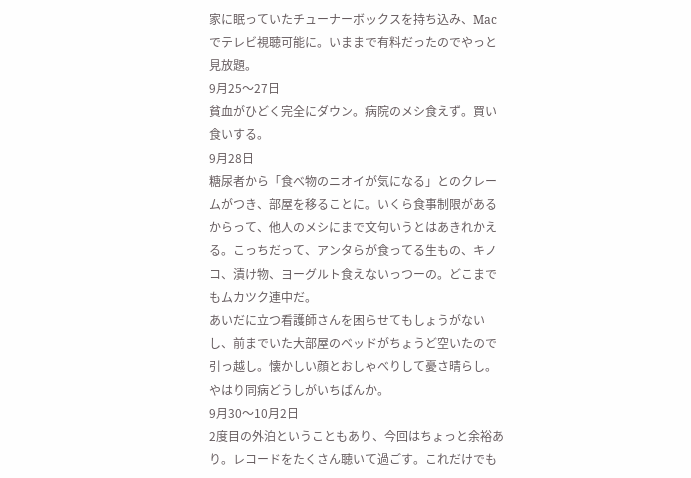家に眠っていたチューナーボックスを持ち込み、Macでテレビ視聴可能に。いままで有料だったのでやっと見放題。
9月25〜27日
貧血がひどく完全にダウン。病院のメシ食えず。買い食いする。
9月28日
糖尿者から「食べ物のニオイが気になる」とのクレームがつき、部屋を移ることに。いくら食事制限があるからって、他人のメシにまで文句いうとはあきれかえる。こっちだって、アンタらが食ってる生もの、キノコ、漬け物、ヨーグルト食えないっつーの。どこまでもムカツク連中だ。
あいだに立つ看護師さんを困らせてもしょうがないし、前までいた大部屋のベッドがちょうど空いたので引っ越し。懐かしい顔とおしゃべりして憂さ晴らし。やはり同病どうしがいちばんか。
9月30〜10月2日
2度目の外泊ということもあり、今回はちょっと余裕あり。レコードをたくさん聴いて過ごす。これだけでも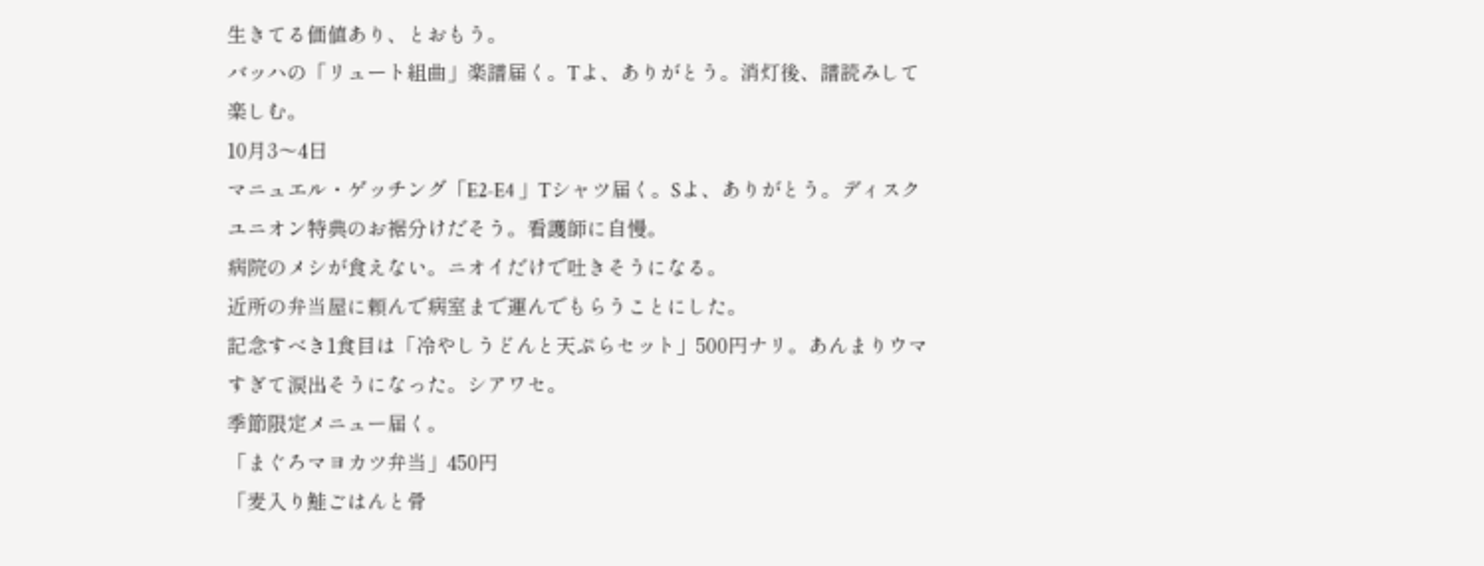生きてる価値あり、とおもう。
バッハの「リュート組曲」楽譜届く。Tよ、ありがとう。消灯後、譜読みして楽しむ。
10月3〜4日
マニュエル・ゲッチング「E2-E4 」Tシャツ届く。Sよ、ありがとう。ディスクユニオン特典のお裾分けだそう。看護師に自慢。
病院のメシが食えない。ニオイだけで吐きそうになる。
近所の弁当屋に頼んで病室まで運んでもらうことにした。
記念すべき1食目は「冷やしうどんと天ぷらセット」500円ナリ。あんまりウマすぎて涙出そうになった。シアワセ。
季節限定メニュー届く。
「まぐろマヨカツ弁当」450円
「麦入り鮭ごはんと骨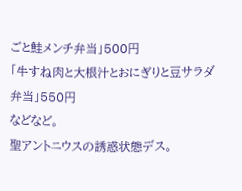ごと鮭メンチ弁当」500円
「牛すね肉と大根汁とおにぎりと豆サラダ弁当」550円
などなど。
聖アントニウスの誘惑状態デス。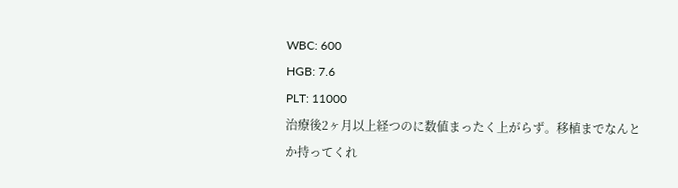WBC: 600
HGB: 7.6
PLT: 11000
治療後2ヶ月以上経つのに数値まったく上がらず。移植までなんとか持ってくれ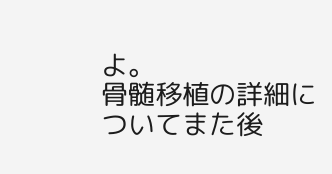よ。
骨髄移植の詳細についてまた後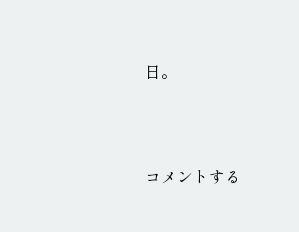日。





コメントする